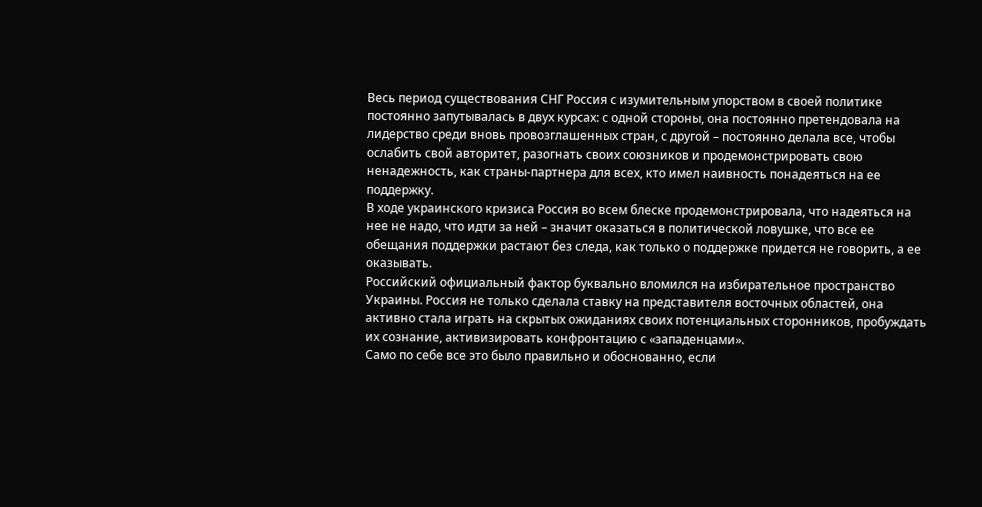Весь период существования СНГ Россия с изумительным упорством в своей политике постоянно запутывалась в двух курсах: с одной стороны, она постоянно претендовала на лидерство среди вновь провозглашенных стран, с другой – постоянно делала все, чтобы ослабить свой авторитет, разогнать своих союзников и продемонстрировать свою ненадежность, как страны-партнера для всех, кто имел наивность понадеяться на ее поддержку.
В ходе украинского кризиса Россия во всем блеске продемонстрировала, что надеяться на нее не надо, что идти за ней – значит оказаться в политической ловушке, что все ее обещания поддержки растают без следа, как только о поддержке придется не говорить, а ее оказывать.
Российский официальный фактор буквально вломился на избирательное пространство Украины. Россия не только сделала ставку на представителя восточных областей, она активно стала играть на скрытых ожиданиях своих потенциальных сторонников, пробуждать их сознание, активизировать конфронтацию с «западенцами».
Само по себе все это было правильно и обоснованно, если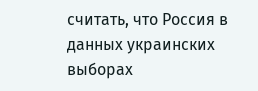считать, что Россия в данных украинских выборах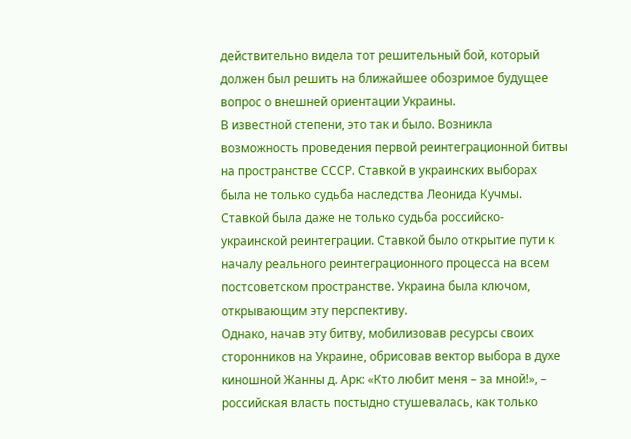действительно видела тот решительный бой, который должен был решить на ближайшее обозримое будущее вопрос о внешней ориентации Украины.
В известной степени, это так и было. Возникла возможность проведения первой реинтеграционной битвы на пространстве СССР. Ставкой в украинских выборах была не только судьба наследства Леонида Кучмы. Ставкой была даже не только судьба российско-украинской реинтеграции. Ставкой было открытие пути к началу реального реинтеграционного процесса на всем постсоветском пространстве. Украина была ключом, открывающим эту перспективу.
Однако, начав эту битву, мобилизовав ресурсы своих сторонников на Украине, обрисовав вектор выбора в духе киношной Жанны д. Арк: «Кто любит меня – за мной!», – российская власть постыдно стушевалась, как только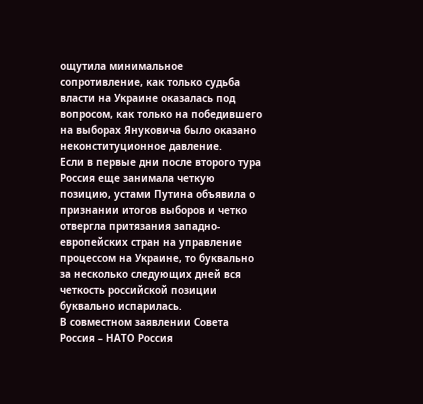ощутила минимальное сопротивление, как только судьба власти на Украине оказалась под вопросом, как только на победившего на выборах Януковича было оказано неконституционное давление.
Если в первые дни после второго тура Россия еще занимала четкую позицию, устами Путина объявила о признании итогов выборов и четко отвергла притязания западно-европейских стран на управление процессом на Украине, то буквально за несколько следующих дней вся четкость российской позиции буквально испарилась.
В совместном заявлении Совета Россия – НАТО Россия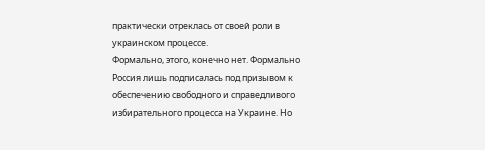практически отреклась от своей роли в украинском процессе.
Формально, этого, конечно нет. Формально Россия лишь подписалась под призывом к обеспечению свободного и справедливого избирательного процесса на Украине. Но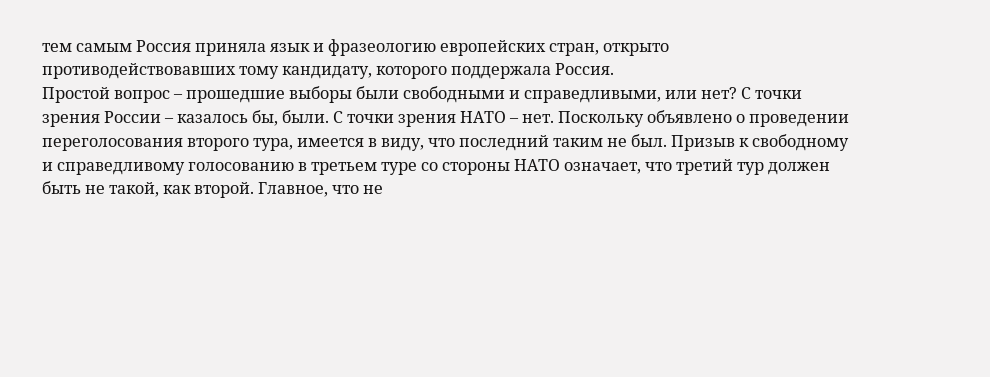тем самым Россия приняла язык и фразеологию европейских стран, открыто противодействовавших тому кандидату, которого поддержала Россия.
Простой вопрос – прошедшие выборы были свободными и справедливыми, или нет? С точки зрения России – казалось бы, были. С точки зрения НАТО – нет. Поскольку объявлено о проведении переголосования второго тура, имеется в виду, что последний таким не был. Призыв к свободному и справедливому голосованию в третьем туре со стороны НАТО означает, что третий тур должен быть не такой, как второй. Главное, что не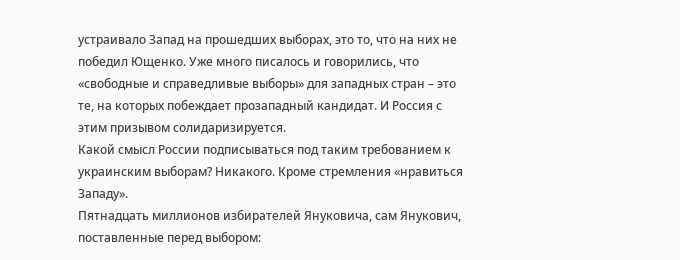устраивало Запад на прошедших выборах, это то, что на них не победил Ющенко. Уже много писалось и говорились, что «свободные и справедливые выборы» для западных стран – это те, на которых побеждает прозападный кандидат. И Россия с этим призывом солидаризируется.
Какой смысл России подписываться под таким требованием к украинским выборам? Никакого. Кроме стремления «нравиться Западу».
Пятнадцать миллионов избирателей Януковича, сам Янукович, поставленные перед выбором: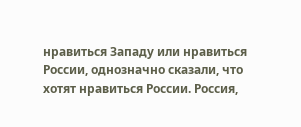нравиться Западу или нравиться России, однозначно сказали, что хотят нравиться России. Россия,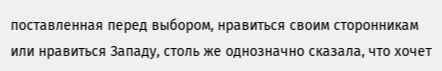поставленная перед выбором, нравиться своим сторонникам или нравиться Западу, столь же однозначно сказала, что хочет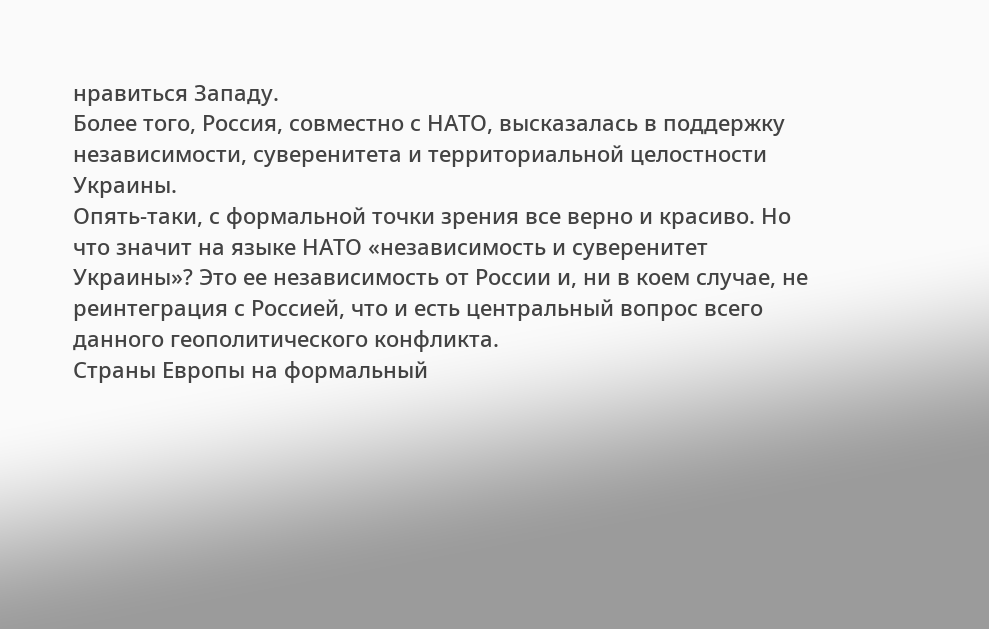нравиться Западу.
Более того, Россия, совместно с НАТО, высказалась в поддержку независимости, суверенитета и территориальной целостности Украины.
Опять-таки, с формальной точки зрения все верно и красиво. Но что значит на языке НАТО «независимость и суверенитет Украины»? Это ее независимость от России и, ни в коем случае, не реинтеграция с Россией, что и есть центральный вопрос всего данного геополитического конфликта.
Страны Европы на формальный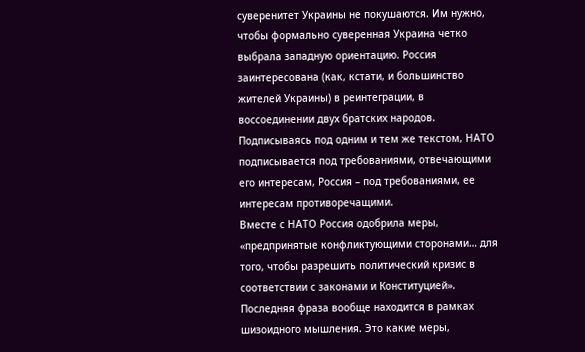суверенитет Украины не покушаются. Им нужно, чтобы формально суверенная Украина четко выбрала западную ориентацию. Россия заинтересована (как, кстати, и большинство жителей Украины) в реинтеграции, в воссоединении двух братских народов.
Подписываясь под одним и тем же текстом, НАТО подписывается под требованиями, отвечающими его интересам, Россия – под требованиями, ее интересам противоречащими.
Вместе с НАТО Россия одобрила меры, «предпринятые конфликтующими сторонами… для того, чтобы разрешить политический кризис в соответствии с законами и Конституцией».
Последняя фраза вообще находится в рамках шизоидного мышления. Это какие меры,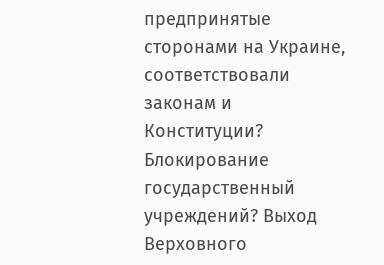предпринятые сторонами на Украине, соответствовали законам и Конституции?
Блокирование государственный учреждений? Выход Верховного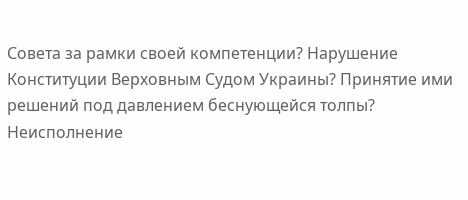Совета за рамки своей компетенции? Нарушение Конституции Верховным Судом Украины? Принятие ими решений под давлением беснующейся толпы? Неисполнение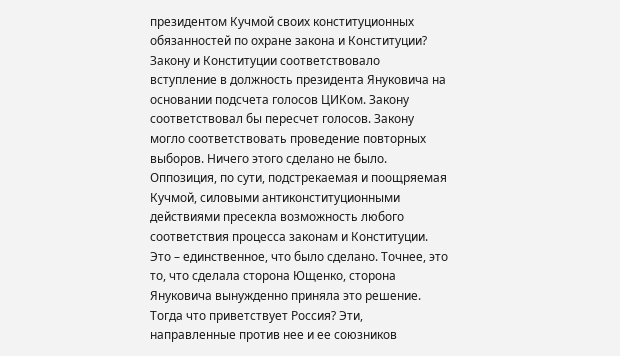президентом Кучмой своих конституционных обязанностей по охране закона и Конституции?
Закону и Конституции соответствовало вступление в должность президента Януковича на основании подсчета голосов ЦИКом. Закону соответствовал бы пересчет голосов. Закону могло соответствовать проведение повторных выборов. Ничего этого сделано не было. Оппозиция, по сути, подстрекаемая и поощряемая Кучмой, силовыми антиконституционными действиями пресекла возможность любого соответствия процесса законам и Конституции.
Это – единственное, что было сделано. Точнее, это то, что сделала сторона Ющенко, сторона Януковича вынужденно приняла это решение.
Тогда что приветствует Россия? Эти, направленные против нее и ее союзников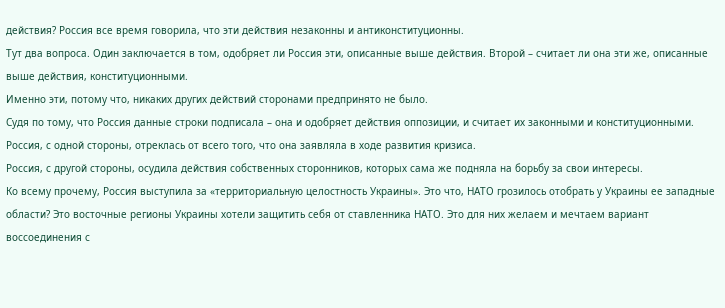действия? Россия все время говорила, что эти действия незаконны и антиконституционны.
Тут два вопроса. Один заключается в том, одобряет ли Россия эти, описанные выше действия. Второй – считает ли она эти же, описанные выше действия, конституционными.
Именно эти, потому что, никаких других действий сторонами предпринято не было.
Судя по тому, что Россия данные строки подписала – она и одобряет действия оппозиции, и считает их законными и конституционными.
Россия, с одной стороны, отреклась от всего того, что она заявляла в ходе развития кризиса.
Россия, с другой стороны, осудила действия собственных сторонников, которых сама же подняла на борьбу за свои интересы.
Ко всему прочему, Россия выступила за «территориальную целостность Украины». Это что, НАТО грозилось отобрать у Украины ее западные области? Это восточные регионы Украины хотели защитить себя от ставленника НАТО. Это для них желаем и мечтаем вариант воссоединения с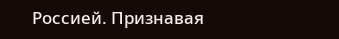Россией. Признавая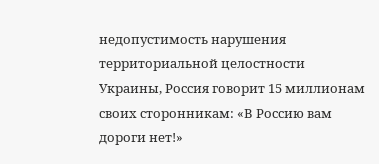недопустимость нарушения территориальной целостности Украины, Россия говорит 15 миллионам своих сторонникам: «В Россию вам дороги нет!»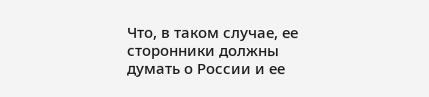Что, в таком случае, ее сторонники должны думать о России и ее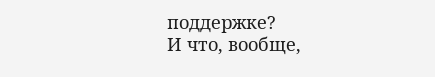поддержке?
И что, вообще,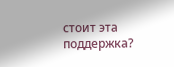стоит эта поддержка?